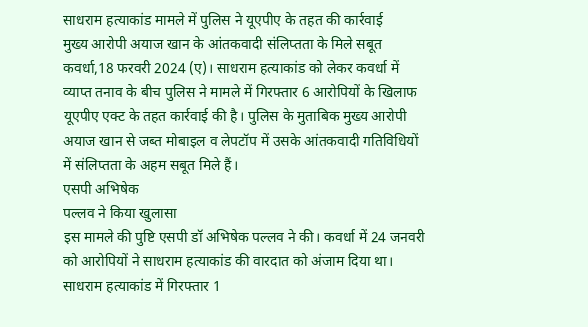साधराम हत्याकांड मामले में पुलिस ने यूएपीए के तहत की कार्रवाई
मुख्य आरोपी अयाज खान के आंतकवादी संलिप्तता के मिले सबूत
कवर्धा,18 फरवरी 2024 (ए)। साधराम हत्याकांड को लेकर कवर्धा में व्याप्त तनाव के बीच पुलिस ने मामले में गिरफ्तार 6 आरोपियों के खिलाफ यूएपीए एक्ट के तहत कार्रवाई की है। पुलिस के मुताबिक मुख्य आरोपी अयाज खान से जब्त मोबाइल व लेपटॉप में उसके आंतकवादी गतिविधियों में संलिप्तता के अहम सबूत मिले हैं।
एसपी अभिषेक
पल्लव ने किया खुलासा
इस मामले की पुष्टि एसपी डॉ अभिषेक पल्लव ने की। कवर्धा में 24 जनवरी को आरोपियों ने साधराम हत्याकांड की वारदात को अंजाम दिया था। साधराम हत्याकांड में गिरफ्तार 1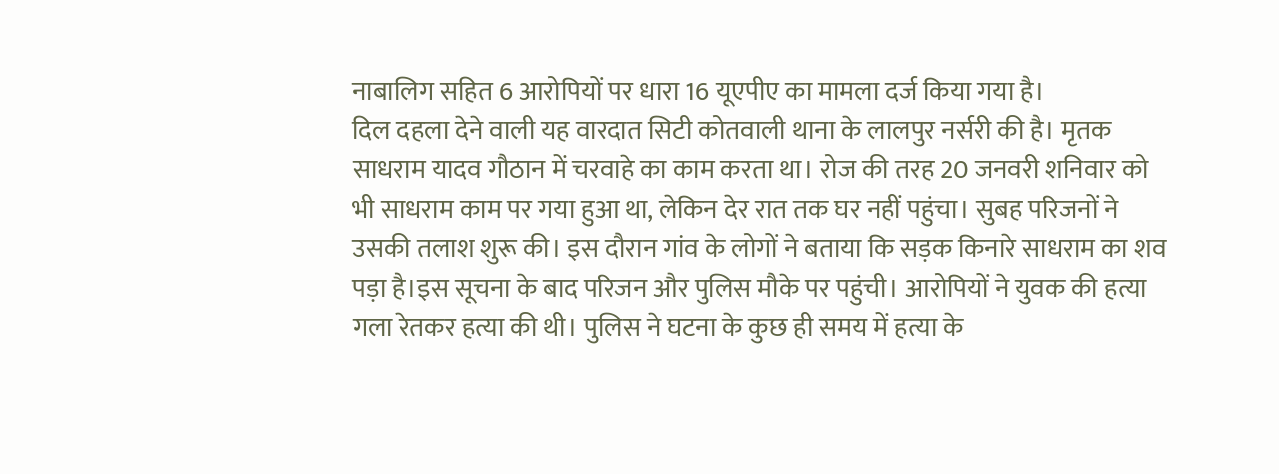नाबालिग सहित 6 आरोपियों पर धारा 16 यूएपीए का मामला दर्ज किया गया है।
दिल दहला देने वाली यह वारदात सिटी कोतवाली थाना के लालपुर नर्सरी की है। मृतक साधराम यादव गौठान में चरवाहे का काम करता था। रोज की तरह 20 जनवरी शनिवार को भी साधराम काम पर गया हुआ था, लेकिन देर रात तक घर नहीं पहुंचा। सुबह परिजनों ने उसकी तलाश शुरू की। इस दौरान गांव के लोगों ने बताया कि सड़क किनारे साधराम का शव पड़ा है।इस सूचना के बाद परिजन और पुलिस मौके पर पहुंची। आरोपियों ने युवक की हत्या गला रेतकर हत्या की थी। पुलिस ने घटना के कुछ ही समय में हत्या के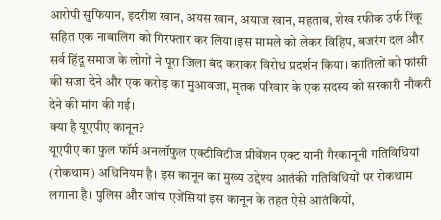आरोपी सुफियान, इदरीश खान, अयस खान, अयाज खान, महताब, शेख रफीक उर्फ रिंकू सहित एक नाबालिग को गिरफ्तार कर लिया।इस मामले को लेकर विहिप, बजरंग दल और सर्व हिंदू समाज के लोगों ने पूरा जिला बंद कराकर विरोध प्रदर्शन किया। कातिलों को फांसी की सजा देने और एक करोड़ का मुआवजा, मृतक परिवार के एक सदस्य को सरकारी नौकरी देने की मांग की गई।
क्या है यूएपीए कानून?
यूएपीए का फुल फॉर्म अनलॉफुल एक्टीविटीज प्रीवेंशन एक्ट यानी गैरकानूनी गतिविधियां (रोकथाम) अधिनियम है। इस कानून का मुख्य उद्देश्य आतंकी गतिविधियों पर रोकथाम लगाना है। पुलिस और जांच एजेंसियां इस कानून के तहत ऐसे आतंकियों,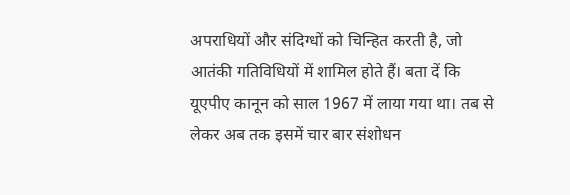अपराधियों और संदिग्धों को चिन्हित करती है, जो आतंकी गतिविधियों में शामिल होते हैं। बता दें कि यूएपीए कानून को साल 1967 में लाया गया था। तब से लेकर अब तक इसमें चार बार संशोधन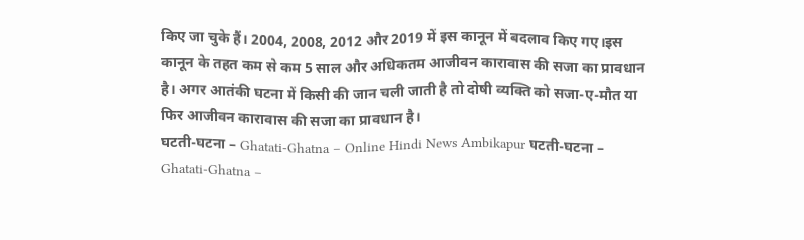किए जा चुके हैं। 2004, 2008, 2012 और 2019 में इस कानून में बदलाव किए गए।इस कानून के तहत कम से कम 5 साल और अधिकतम आजीवन कारावास की सजा का प्रावधान है। अगर आतंकी घटना में किसी की जान चली जाती है तो दोषी व्यक्ति को सजा-ए-मौत या फिर आजीवन कारावास की सजा का प्रावधान है।
घटती-घटना – Ghatati-Ghatna – Online Hindi News Ambikapur घटती-घटना – Ghatati-Ghatna –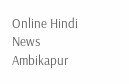Online Hindi News Ambikapur